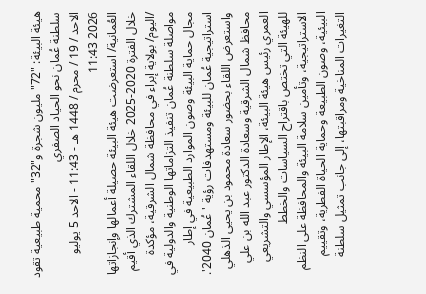هيئة البيئة: "72" مليون شجرة و"32" محمية طبيعية تقود سلطنة عُمان نحو الحياد الصفري
الاحد / 19 / محرم / 1448 هـ - 11:43 - الاحد 5 يوليو 2026 11:43
العُمانية/ استعرضت هيئة البيئة حصيلة أعمالها وإنجازاتها خلال الفترة 2020-2025 خلال اللقاء المشترك الذي أقيم /اليوم/ بولاية إبراء في محافظة شمال الشرقية، مؤكدة مواصلة سلطنة عُمان تنفيذ التزاماتها الوطنية والدولية في مجال حماية البيئة وصون الموارد الطبيعية في إطار استراتيجية عُمان للبيئة ومستهدفات رؤية 'عُمان 2040'.
واستعرض اللقاء بحضور سعادة محمود بن يحيى الذهلي محافظ شمال الشرقية وسعادة الدكتور عبد الله بن علي العمري رئيس هيئة البيئة، الإطار المؤسسي والتشريعي للهيئة التي تختص باقتراح السياسات والخطط الاستراتيجية، وتأمين سلامة البيئة والمحافظة على النظم البيئية، وصون الطبيعة وحماية الحياة الفطرية، وتقييم التغيرات المناخية ومراقبتها، إلى جانب تمثيل سلطنة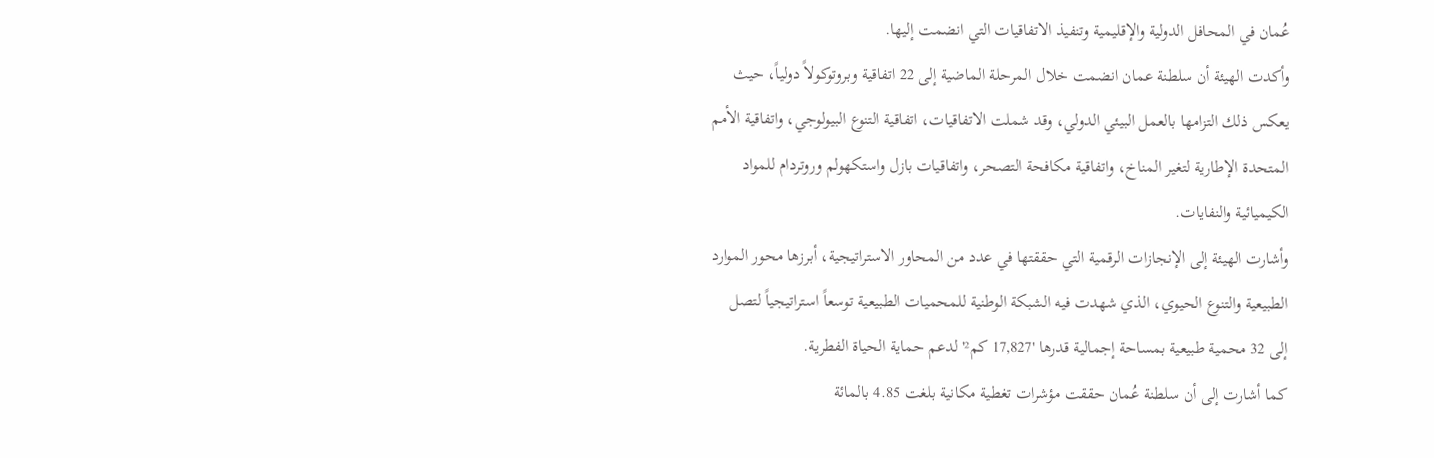عُمان في المحافل الدولية والإقليمية وتنفيذ الاتفاقيات التي انضمت إليها.
وأكدت الهيئة أن سلطنة عمان انضمت خلال المرحلة الماضية إلى 22 اتفاقية وبروتوكولاً دولياً، حيث يعكس ذلك التزامها بالعمل البيئي الدولي، وقد شملت الاتفاقيات، اتفاقية التنوع البيولوجي، واتفاقية الأمم المتحدة الإطارية لتغير المناخ، واتفاقية مكافحة التصحر، واتفاقيات بازل واستكهولم وروتردام للمواد الكيميائية والنفايات.
وأشارت الهيئة إلى الإنجازات الرقمية التي حققتها في عدد من المحاور الاستراتيجية، أبرزها محور الموارد الطبيعية والتنوع الحيوي، الذي شهدت فيه الشبكة الوطنية للمحميات الطبيعية توسعاً استراتيجياً لتصل إلى 32 محمية طبيعية بمساحة إجمالية قدرها '17,827 كم²' لدعم حماية الحياة الفطرية.
كما أشارت إلى أن سلطنة عُمان حققت مؤشرات تغطية مكانية بلغت 4.85 بالمائة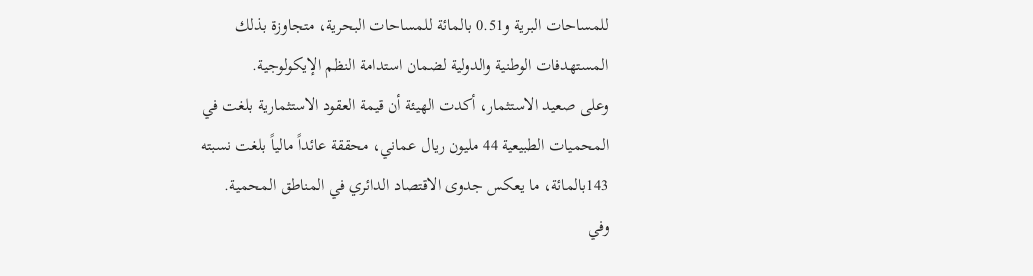للمساحات البرية و0.51 بالمائة للمساحات البحرية، متجاوزة بذلك المستهدفات الوطنية والدولية لضمان استدامة النظم الإيكولوجية.
وعلى صعيد الاستثمار، أكدت الهيئة أن قيمة العقود الاستثمارية بلغت في المحميات الطبيعية 44 مليون ريال عماني، محققة عائداً مالياً بلغت نسبته 143بالمائة، ما يعكس جدوى الاقتصاد الدائري في المناطق المحمية.
وفي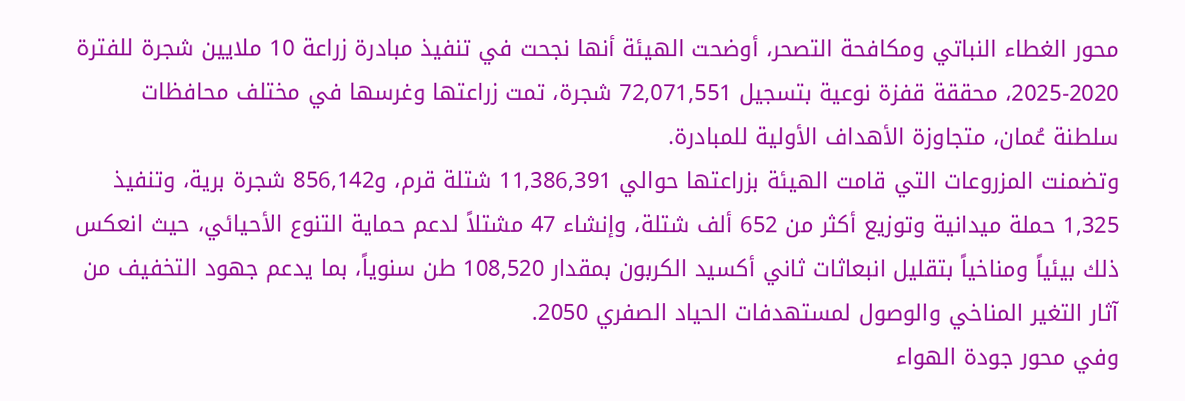محور الغطاء النباتي ومكافحة التصحر، أوضحت الهيئة أنها نجحت في تنفيذ مبادرة زراعة 10 ملايين شجرة للفترة 2020-2025، محققة قفزة نوعية بتسجيل 72,071,551 شجرة، تمت زراعتها وغرسها في مختلف محافظات سلطنة عُمان، متجاوزة الأهداف الأولية للمبادرة.
وتضمنت المزروعات التي قامت الهيئة بزراعتها حوالي 11,386,391 شتلة قرم، و856,142 شجرة برية، وتنفيذ 1,325 حملة ميدانية وتوزيع أكثر من 652 ألف شتلة، وإنشاء 47 مشتلاً لدعم حماية التنوع الأحيائي، حيث انعكس ذلك بيئياً ومناخياً بتقليل انبعاثات ثاني أكسيد الكربون بمقدار 108,520 طن سنوياً، بما يدعم جهود التخفيف من آثار التغير المناخي والوصول لمستهدفات الحياد الصفري 2050.
وفي محور جودة الهواء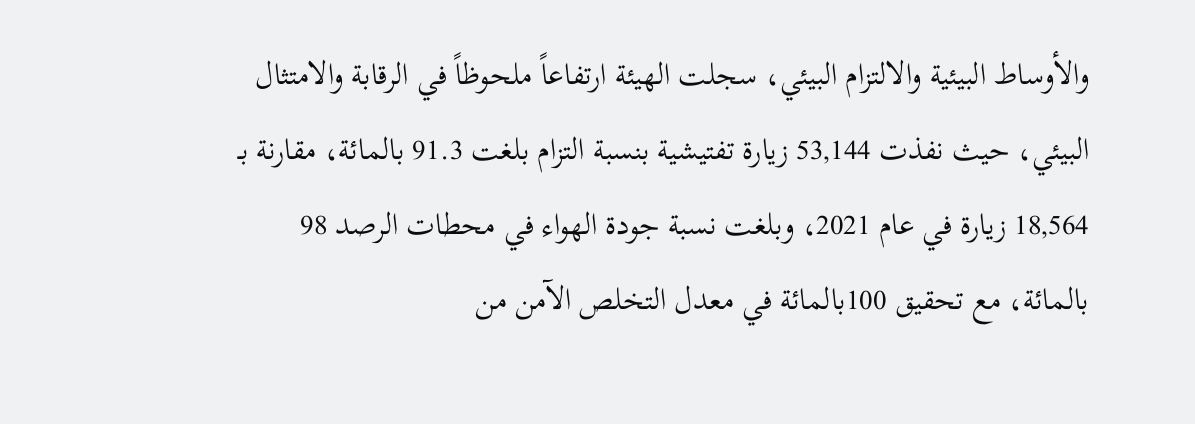والأوساط البيئية والالتزام البيئي، سجلت الهيئة ارتفاعاً ملحوظاً في الرقابة والامتثال البيئي، حيث نفذت 53,144 زيارة تفتيشية بنسبة التزام بلغت 91.3 بالمائة، مقارنة بـ 18,564 زيارة في عام 2021، وبلغت نسبة جودة الهواء في محطات الرصد 98 بالمائة، مع تحقيق 100بالمائة في معدل التخلص الآمن من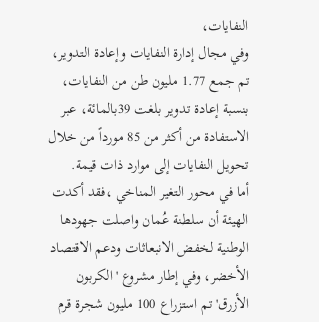النفايات،
وفي مجال إدارة النفايات وإعادة التدوير، تم جمع 1.77 مليون طن من النفايات، بنسبة إعادة تدوير بلغت 39بالمائة، عبر الاستفادة من أكثر من 85 مورداً من خلال تحويل النفايات إلى موارد ذات قيمة.
أما في محور التغير المناخي ،فقد أكدت الهيئة أن سلطنة عُمان واصلت جهودها الوطنية لخفض الانبعاثات ودعم الاقتصاد الأخضر، وفي إطار مشروع 'الكربون الأزرق' تم استزراع 100 مليون شجرة قرم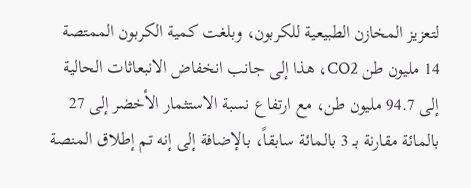لتعزيز المخازن الطبيعية للكربون، وبلغت كمية الكربون الممتصة 14 مليون طن CO2، هذا إلى جانب انخفاض الانبعاثات الحالية إلى 94.7 مليون طن، مع ارتفاع نسبة الاستثمار الأخضر إلى 27 بالمائة مقارنة بـ 3 بالمائة سابقاً، بالإضافة إلى إنه تم إطلاق المنصة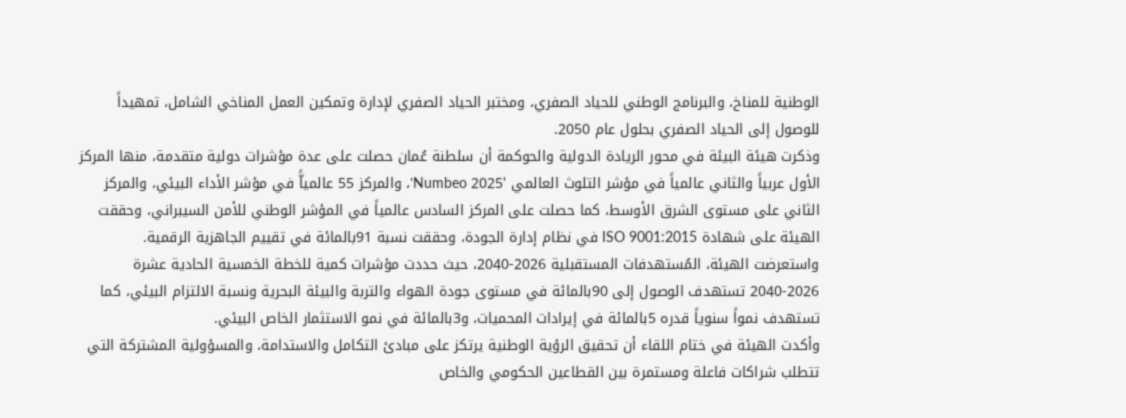الوطنية للمناخ، والبرنامج الوطني للحياد الصفري، ومختبر الحياد الصفري لإدارة وتمكين العمل المناخي الشامل، تمهيداً للوصول إلى الحياد الصفري بحلول عام 2050.
وذكرت هيئة البيئة في محور الريادة الدولية والحوكمة أن سلطنة عُمان حصلت على عدة مؤشرات دولية متقدمة، منها المركز الأول عربياً والثاني عالمياً في مؤشر التلوث العالمي 'Numbeo 2025'، والمركز 55 عالمياًّ في مؤشر الأداء البيئي، والمركز الثاني على مستوى الشرق الأوسط، كما حصلت على المركز السادس عالمياً في المؤشر الوطني للأمن السيبراني، وحققت الهيئة على شهادة ISO 9001:2015 في نظام إدارة الجودة، وحققت نسبة 91بالمائة في تقييم الجاهزية الرقمية.
واستعرضت الهيئة، المُستهدفات المستقبلية 2026-2040، حيث حددت مؤشرات كمية للخطة الخمسية الحادية عشرة 2026-2040 تستهدف الوصول إلى 90بالمائة في مستوى جودة الهواء والتربة والبيئة البحرية ونسبة الالتزام البيئي، كما تستهدف نمواً سنوياً قدره 5بالمائة في إيرادات المحميات، و3بالمائة في نمو الاستثمار الخاص البيئي.
وأكدت الهيئة في ختام اللقاء أن تحقيق الرؤية الوطنية يرتكز على مبادئ التكامل والاستدامة، والمسؤولية المشتركة التي تتطلب شراكات فاعلة ومستمرة بين القطاعين الحكومي والخاص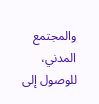والمجتمع المدني، للوصول إلى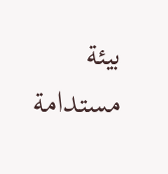بيئة مستدامة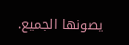يصونها الجميع.